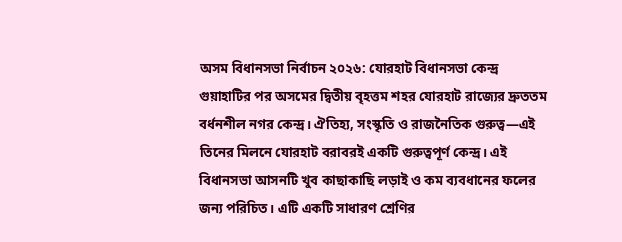অসম বিধানসভা নির্বাচন ২০২৬: যোরহাট বিধানসভা কেন্দ্র
গুয়াহাটির পর অসমের দ্বিতীয় বৃহত্তম শহর যোরহাট রাজ্যের দ্রুততম বর্ধনশীল নগর কেন্দ্র। ঐতিহ্য, সংস্কৃতি ও রাজনৈতিক গুরুত্ব—এই তিনের মিলনে যোরহাট বরাবরই একটি গুরুত্বপূর্ণ কেন্দ্র। এই বিধানসভা আসনটি খুব কাছাকাছি লড়াই ও কম ব্যবধানের ফলের জন্য পরিচিত। এটি একটি সাধারণ শ্রেণির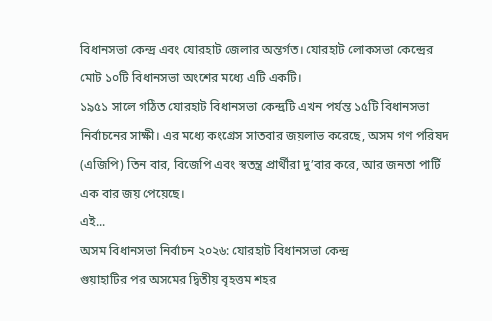বিধানসভা কেন্দ্র এবং যোরহাট জেলার অন্তর্গত। যোরহাট লোকসভা কেন্দ্রের মোট ১০টি বিধানসভা অংশের মধ্যে এটি একটি।
১৯৫১ সালে গঠিত যোরহাট বিধানসভা কেন্দ্রটি এখন পর্যন্ত ১৫টি বিধানসভা নির্বাচনের সাক্ষী। এর মধ্যে কংগ্রেস সাতবার জয়লাভ করেছে, অসম গণ পরিষদ (এজিপি) তিন বার, বিজেপি এবং স্বতন্ত্র প্রার্থীরা দু’বার করে, আর জনতা পার্টি এক বার জয় পেয়েছে।
এই...
অসম বিধানসভা নির্বাচন ২০২৬: যোরহাট বিধানসভা কেন্দ্র
গুয়াহাটির পর অসমের দ্বিতীয় বৃহত্তম শহর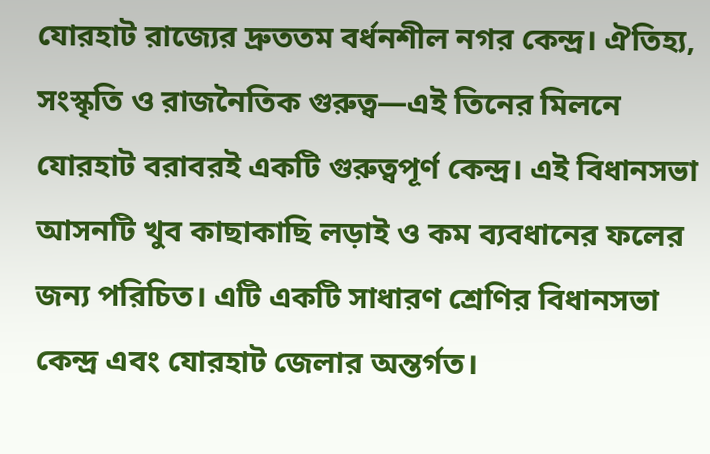যোরহাট রাজ্যের দ্রুততম বর্ধনশীল নগর কেন্দ্র। ঐতিহ্য, সংস্কৃতি ও রাজনৈতিক গুরুত্ব—এই তিনের মিলনে যোরহাট বরাবরই একটি গুরুত্বপূর্ণ কেন্দ্র। এই বিধানসভা আসনটি খুব কাছাকাছি লড়াই ও কম ব্যবধানের ফলের জন্য পরিচিত। এটি একটি সাধারণ শ্রেণির বিধানসভা কেন্দ্র এবং যোরহাট জেলার অন্তর্গত।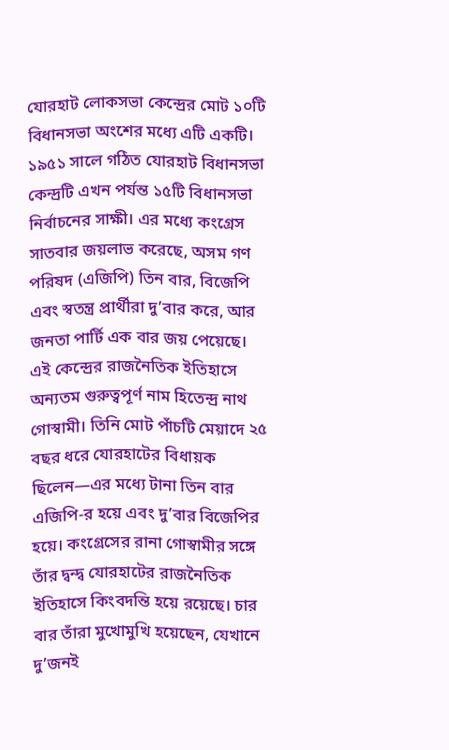যোরহাট লোকসভা কেন্দ্রের মোট ১০টি বিধানসভা অংশের মধ্যে এটি একটি।
১৯৫১ সালে গঠিত যোরহাট বিধানসভা কেন্দ্রটি এখন পর্যন্ত ১৫টি বিধানসভা নির্বাচনের সাক্ষী। এর মধ্যে কংগ্রেস সাতবার জয়লাভ করেছে, অসম গণ পরিষদ (এজিপি) তিন বার, বিজেপি এবং স্বতন্ত্র প্রার্থীরা দু’বার করে, আর জনতা পার্টি এক বার জয় পেয়েছে।
এই কেন্দ্রের রাজনৈতিক ইতিহাসে অন্যতম গুরুত্বপূর্ণ নাম হিতেন্দ্র নাথ গোস্বামী। তিনি মোট পাঁচটি মেয়াদে ২৫ বছর ধরে যোরহাটের বিধায়ক ছিলেন—এর মধ্যে টানা তিন বার এজিপি-র হয়ে এবং দু’বার বিজেপির হয়ে। কংগ্রেসের রানা গোস্বামীর সঙ্গে তাঁর দ্বন্দ্ব যোরহাটের রাজনৈতিক ইতিহাসে কিংবদন্তি হয়ে রয়েছে। চার বার তাঁরা মুখোমুখি হয়েছেন, যেখানে দু’জনই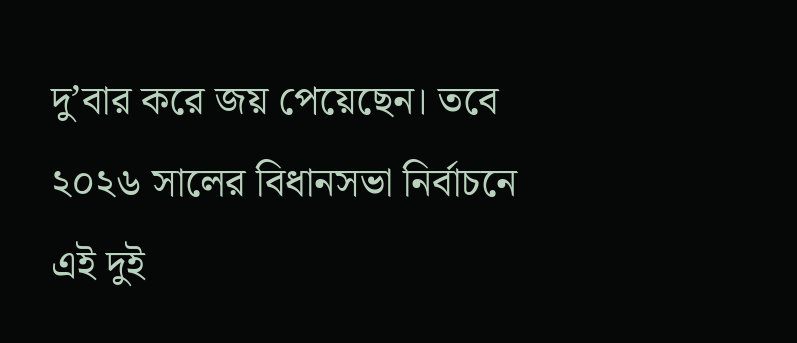দু’বার করে জয় পেয়েছেন। তবে ২০২৬ সালের বিধানসভা নির্বাচনে এই দুই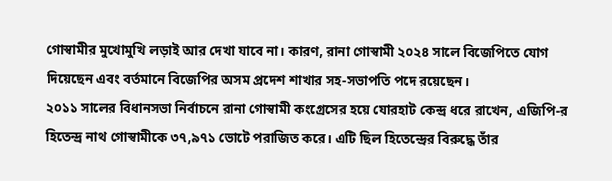গোস্বামীর মুখোমুখি লড়াই আর দেখা যাবে না। কারণ, রানা গোস্বামী ২০২৪ সালে বিজেপিতে যোগ দিয়েছেন এবং বর্তমানে বিজেপির অসম প্রদেশ শাখার সহ-সভাপতি পদে রয়েছেন।
২০১১ সালের বিধানসভা নির্বাচনে রানা গোস্বামী কংগ্রেসের হয়ে যোরহাট কেন্দ্র ধরে রাখেন, এজিপি-র হিতেন্দ্র নাথ গোস্বামীকে ৩৭,৯৭১ ভোটে পরাজিত করে। এটি ছিল হিতেন্দ্রের বিরুদ্ধে তাঁর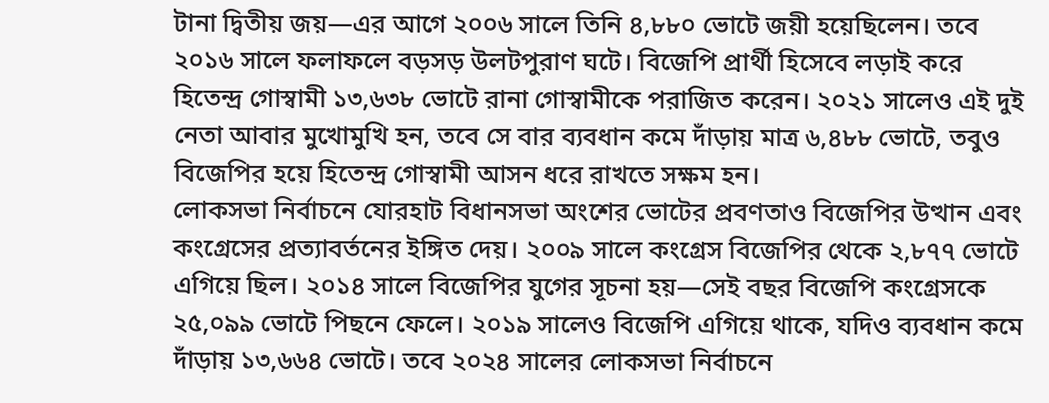টানা দ্বিতীয় জয়—এর আগে ২০০৬ সালে তিনি ৪,৮৮০ ভোটে জয়ী হয়েছিলেন। তবে ২০১৬ সালে ফলাফলে বড়সড় উলটপুরাণ ঘটে। বিজেপি প্রার্থী হিসেবে লড়াই করে হিতেন্দ্র গোস্বামী ১৩,৬৩৮ ভোটে রানা গোস্বামীকে পরাজিত করেন। ২০২১ সালেও এই দুই নেতা আবার মুখোমুখি হন, তবে সে বার ব্যবধান কমে দাঁড়ায় মাত্র ৬,৪৮৮ ভোটে, তবুও বিজেপির হয়ে হিতেন্দ্র গোস্বামী আসন ধরে রাখতে সক্ষম হন।
লোকসভা নির্বাচনে যোরহাট বিধানসভা অংশের ভোটের প্রবণতাও বিজেপির উত্থান এবং কংগ্রেসের প্রত্যাবর্তনের ইঙ্গিত দেয়। ২০০৯ সালে কংগ্রেস বিজেপির থেকে ২,৮৭৭ ভোটে এগিয়ে ছিল। ২০১৪ সালে বিজেপির যুগের সূচনা হয়—সেই বছর বিজেপি কংগ্রেসকে ২৫,০৯৯ ভোটে পিছনে ফেলে। ২০১৯ সালেও বিজেপি এগিয়ে থাকে, যদিও ব্যবধান কমে দাঁড়ায় ১৩,৬৬৪ ভোটে। তবে ২০২৪ সালের লোকসভা নির্বাচনে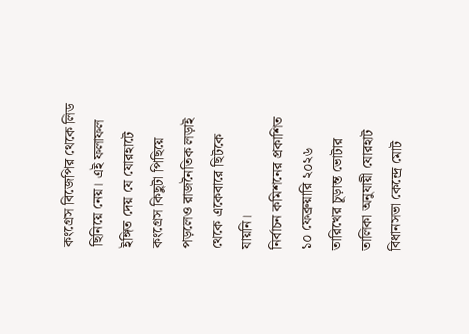কংগ্রেস বিজেপির থেকে লিড ছিনিয়ে নেয়। এই ফলাফল ইঙ্গিত দেয় যে যোরহাটে কংগ্রেস কিছুটা পিছিয়ে পড়লেও রাজনৈতিক লড়াই থেকে একেবারে ছিটকে যায়নি।
নির্বাচন কমিশনের প্রকাশিত ১০ ফেব্রুয়ারি ২০২৬ তারিখের চূড়ান্ত ভোটার তালিকা অনুযায়ী যোরহাট বিধানসভা কেন্দ্রে মোট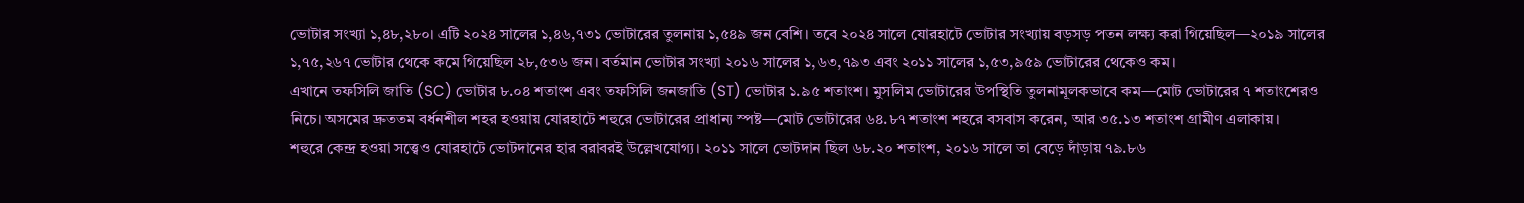ভোটার সংখ্যা ১,৪৮,২৮০। এটি ২০২৪ সালের ১,৪৬,৭৩১ ভোটারের তুলনায় ১,৫৪৯ জন বেশি। তবে ২০২৪ সালে যোরহাটে ভোটার সংখ্যায় বড়সড় পতন লক্ষ্য করা গিয়েছিল—২০১৯ সালের ১,৭৫,২৬৭ ভোটার থেকে কমে গিয়েছিল ২৮,৫৩৬ জন। বর্তমান ভোটার সংখ্যা ২০১৬ সালের ১,৬৩,৭৯৩ এবং ২০১১ সালের ১,৫৩,৯৫৯ ভোটারের থেকেও কম।
এখানে তফসিলি জাতি (SC) ভোটার ৮.০৪ শতাংশ এবং তফসিলি জনজাতি (ST) ভোটার ১.৯৫ শতাংশ। মুসলিম ভোটারের উপস্থিতি তুলনামূলকভাবে কম—মোট ভোটারের ৭ শতাংশেরও নিচে। অসমের দ্রুততম বর্ধনশীল শহর হওয়ায় যোরহাটে শহুরে ভোটারের প্রাধান্য স্পষ্ট—মোট ভোটারের ৬৪.৮৭ শতাংশ শহরে বসবাস করেন, আর ৩৫.১৩ শতাংশ গ্রামীণ এলাকায়।
শহুরে কেন্দ্র হওয়া সত্ত্বেও যোরহাটে ভোটদানের হার বরাবরই উল্লেখযোগ্য। ২০১১ সালে ভোটদান ছিল ৬৮.২০ শতাংশ, ২০১৬ সালে তা বেড়ে দাঁড়ায় ৭৯.৮৬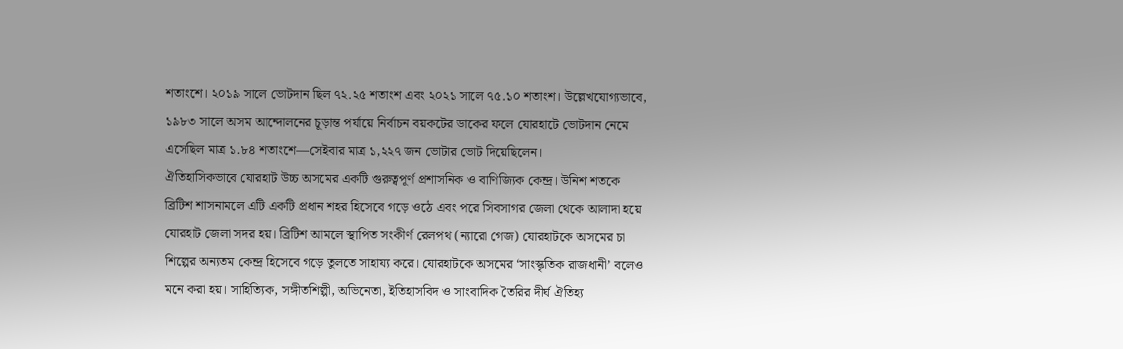শতাংশে। ২০১৯ সালে ভোটদান ছিল ৭২.২৫ শতাংশ এবং ২০২১ সালে ৭৫.১০ শতাংশ। উল্লেখযোগ্যভাবে, ১৯৮৩ সালে অসম আন্দোলনের চূড়ান্ত পর্যায়ে নির্বাচন বয়কটের ডাকের ফলে যোরহাটে ভোটদান নেমে এসেছিল মাত্র ১.৮৪ শতাংশে—সেইবার মাত্র ১,২২৭ জন ভোটার ভোট দিয়েছিলেন।
ঐতিহাসিকভাবে যোরহাট উচ্চ অসমের একটি গুরুত্বপূর্ণ প্রশাসনিক ও বাণিজ্যিক কেন্দ্র। উনিশ শতকে ব্রিটিশ শাসনামলে এটি একটি প্রধান শহর হিসেবে গড়ে ওঠে এবং পরে সিবসাগর জেলা থেকে আলাদা হয়ে যোরহাট জেলা সদর হয়। ব্রিটিশ আমলে স্থাপিত সংকীর্ণ রেলপথ (ন্যারো গেজ) যোরহাটকে অসমের চা শিল্পের অন্যতম কেন্দ্র হিসেবে গড়ে তুলতে সাহায্য করে। যোরহাটকে অসমের ‘সাংস্কৃতিক রাজধানী’ বলেও মনে করা হয়। সাহিত্যিক, সঙ্গীতশিল্পী, অভিনেতা, ইতিহাসবিদ ও সাংবাদিক তৈরির দীর্ঘ ঐতিহ্য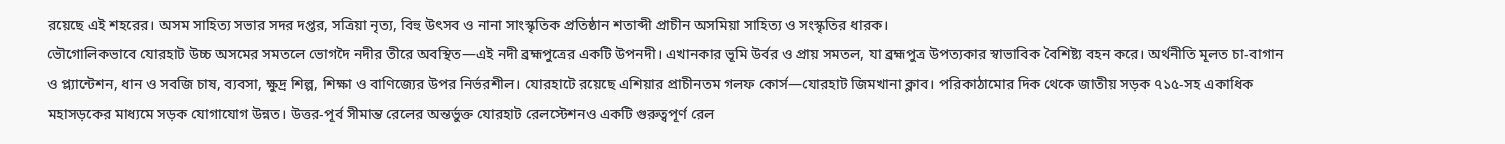রয়েছে এই শহরের। অসম সাহিত্য সভার সদর দপ্তর, সত্রিয়া নৃত্য, বিহু উৎসব ও নানা সাংস্কৃতিক প্রতিষ্ঠান শতাব্দী প্রাচীন অসমিয়া সাহিত্য ও সংস্কৃতির ধারক।
ভৌগোলিকভাবে যোরহাট উচ্চ অসমের সমতলে ভোগদৈ নদীর তীরে অবস্থিত—এই নদী ব্রহ্মপুত্রের একটি উপনদী। এখানকার ভূমি উর্বর ও প্রায় সমতল, যা ব্রহ্মপুত্র উপত্যকার স্বাভাবিক বৈশিষ্ট্য বহন করে। অর্থনীতি মূলত চা-বাগান ও প্ল্যান্টেশন, ধান ও সবজি চাষ, ব্যবসা, ক্ষুদ্র শিল্প, শিক্ষা ও বাণিজ্যের উপর নির্ভরশীল। যোরহাটে রয়েছে এশিয়ার প্রাচীনতম গলফ কোর্স—যোরহাট জিমখানা ক্লাব। পরিকাঠামোর দিক থেকে জাতীয় সড়ক ৭১৫-সহ একাধিক মহাসড়কের মাধ্যমে সড়ক যোগাযোগ উন্নত। উত্তর-পূর্ব সীমান্ত রেলের অন্তর্ভুক্ত যোরহাট রেলস্টেশনও একটি গুরুত্বপূর্ণ রেল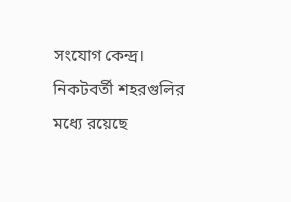সংযোগ কেন্দ্র।
নিকটবর্তী শহরগুলির মধ্যে রয়েছে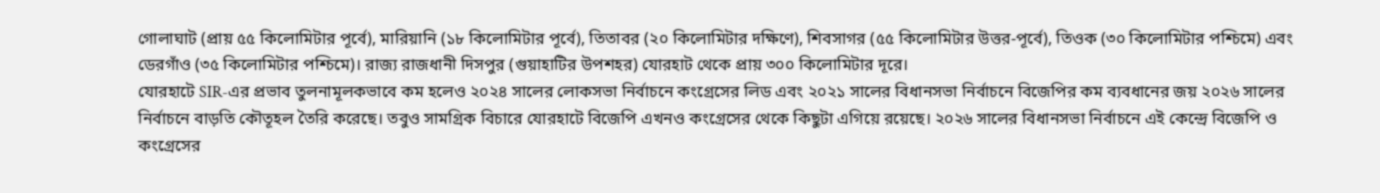গোলাঘাট (প্রায় ৫৫ কিলোমিটার পূর্বে), মারিয়ানি (১৮ কিলোমিটার পূর্বে), তিতাবর (২০ কিলোমিটার দক্ষিণে), শিবসাগর (৫৫ কিলোমিটার উত্তর-পূর্বে), তিওক (৩০ কিলোমিটার পশ্চিমে) এবং ডেরগাঁও (৩৫ কিলোমিটার পশ্চিমে)। রাজ্য রাজধানী দিসপুর (গুয়াহাটির উপশহর) যোরহাট থেকে প্রায় ৩০০ কিলোমিটার দূরে।
যোরহাটে SIR-এর প্রভাব তুলনামূলকভাবে কম হলেও ২০২৪ সালের লোকসভা নির্বাচনে কংগ্রেসের লিড এবং ২০২১ সালের বিধানসভা নির্বাচনে বিজেপির কম ব্যবধানের জয় ২০২৬ সালের নির্বাচনে বাড়তি কৌতূহল তৈরি করেছে। তবুও সামগ্রিক বিচারে যোরহাটে বিজেপি এখনও কংগ্রেসের থেকে কিছুটা এগিয়ে রয়েছে। ২০২৬ সালের বিধানসভা নির্বাচনে এই কেন্দ্রে বিজেপি ও কংগ্রেসের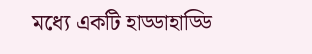মধ্যে একটি হাড্ডাহাড্ডি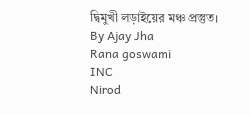দ্বিমুখী লড়াইয়ের মঞ্চ প্রস্তুত।
By Ajay Jha
Rana goswami
INC
Nirod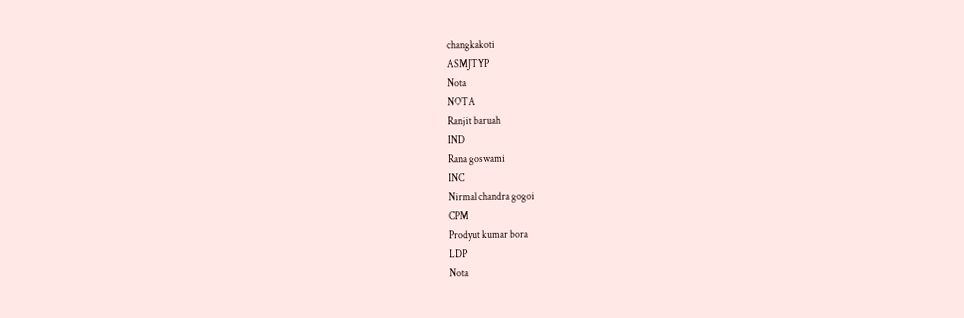changkakoti
ASMJTYP
Nota
NOTA
Ranjit baruah
IND
Rana goswami
INC
Nirmal chandra gogoi
CPM
Prodyut kumar bora
LDP
Nota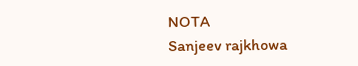NOTA
Sanjeev rajkhowa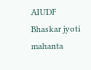AIUDF
Bhaskar jyoti mahanta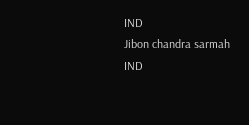IND
Jibon chandra sarmah
IND